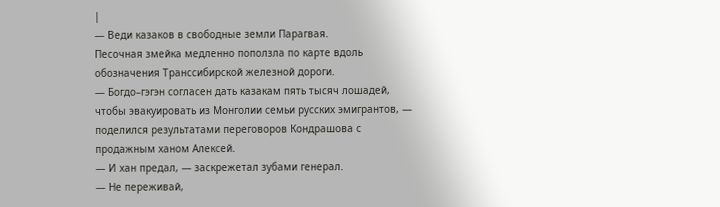|
— Веди казаков в свободные земли Парагвая.
Песочная змейка медленно поползла по карте вдоль обозначения Транссибирской железной дороги.
— Богдо–гэгэн согласен дать казакам пять тысяч лошадей, чтобы эвакуировать из Монголии семьи русских эмигрантов, — поделился результатами переговоров Кондрашова с продажным ханом Алексей.
— И хан предал, — заскрежетал зубами генерал.
— Не переживай,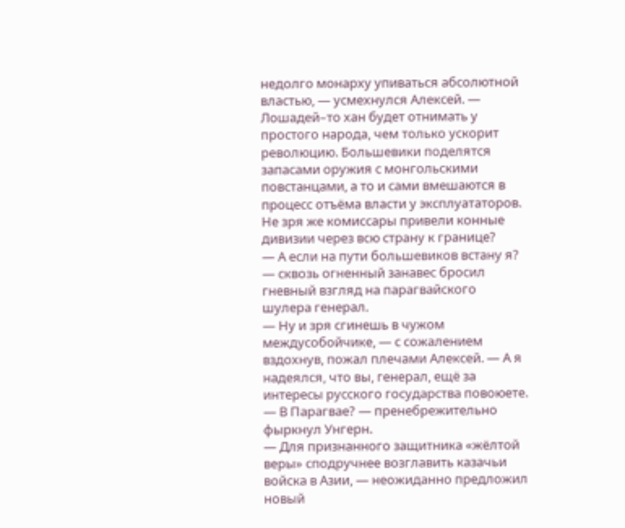недолго монарху упиваться абсолютной властью, — усмехнулся Алексей. — Лошадей–то хан будет отнимать у простого народа, чем только ускорит революцию. Большевики поделятся запасами оружия с монгольскими повстанцами, а то и сами вмешаются в процесс отъёма власти у эксплуататоров. Не зря же комиссары привели конные дивизии через всю страну к границе?
— А если на пути большевиков встану я? — сквозь огненный занавес бросил гневный взгляд на парагвайского шулера генерал.
— Ну и зря сгинешь в чужом междусобойчике, — с сожалением вздохнув, пожал плечами Алексей. — А я надеялся, что вы, генерал, ещё за интересы русского государства повоюете.
— В Парагвае? — пренебрежительно фыркнул Унгерн.
— Для признанного защитника «жёлтой веры» сподручнее возглавить казачьи войска в Азии, — неожиданно предложил новый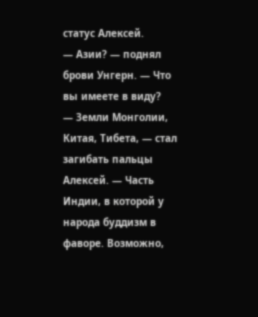статус Алексей.
— Азии? — поднял брови Унгерн. — Что вы имеете в виду?
— Земли Монголии, Китая, Тибета, — стал загибать пальцы Алексей. — Часть Индии, в которой у народа буддизм в фаворе. Возможно,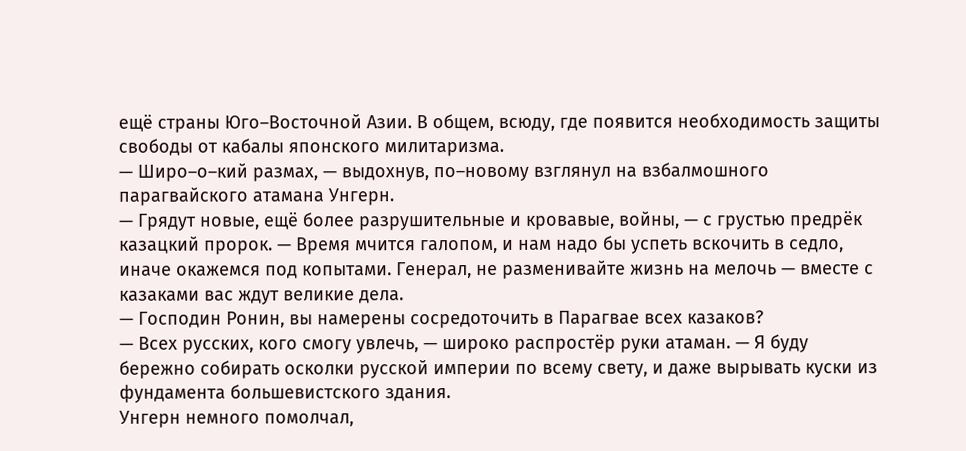ещё страны Юго–Восточной Азии. В общем, всюду, где появится необходимость защиты свободы от кабалы японского милитаризма.
— Широ–о–кий размах, — выдохнув, по–новому взглянул на взбалмошного парагвайского атамана Унгерн.
— Грядут новые, ещё более разрушительные и кровавые, войны, — с грустью предрёк казацкий пророк. — Время мчится галопом, и нам надо бы успеть вскочить в седло, иначе окажемся под копытами. Генерал, не разменивайте жизнь на мелочь — вместе с казаками вас ждут великие дела.
— Господин Ронин, вы намерены сосредоточить в Парагвае всех казаков?
— Всех русских, кого смогу увлечь, — широко распростёр руки атаман. — Я буду бережно собирать осколки русской империи по всему свету, и даже вырывать куски из фундамента большевистского здания.
Унгерн немного помолчал,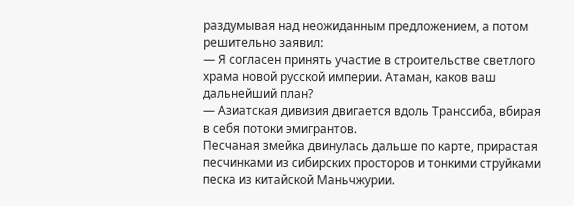раздумывая над неожиданным предложением, а потом решительно заявил:
— Я согласен принять участие в строительстве светлого храма новой русской империи. Атаман, каков ваш дальнейший план?
— Азиатская дивизия двигается вдоль Транссиба, вбирая в себя потоки эмигрантов.
Песчаная змейка двинулась дальше по карте, прирастая песчинками из сибирских просторов и тонкими струйками песка из китайской Маньчжурии.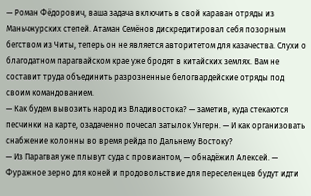— Роман Фёдорович, ваша задача включить в свой караван отряды из Маньчжурских степей. Атаман Семёнов дискредитировал себя позорным бегством из Читы, теперь он не является авторитетом для казачества. Слухи о благодатном парагвайском крае уже бродят в китайских землях. Вам не составит труда объединить разрозненные белогвардейские отряды под своим командованием.
— Как будем вывозить народ из Владивостока? — заметив, куда стекаются песчинки на карте, озадаченно почесал затылок Унгерн. — И как организовать снабжение колонны во время рейда по Дальнему Востоку?
— Из Парагвая уже плывут суда с провиантом, — обнадёжил Алексей. — Фуражное зерно для коней и продовольствие для переселенцев будут идти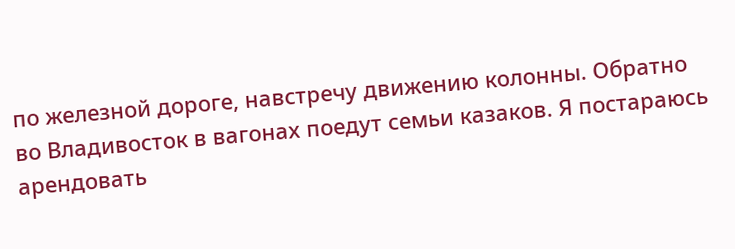по железной дороге, навстречу движению колонны. Обратно во Владивосток в вагонах поедут семьи казаков. Я постараюсь арендовать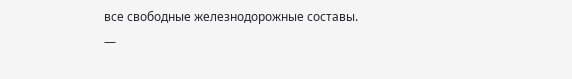все свободные железнодорожные составы.
—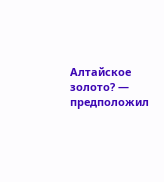Алтайское золото? — предположил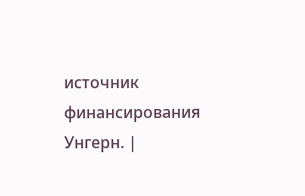источник финансирования Унгерн. |